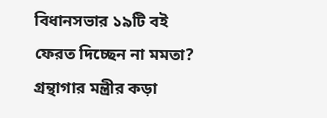বিধানসভার ১৯টি বই ফেরত দিচ্ছেন না মমতা? গ্রন্থাগার মন্ত্রীর কড়া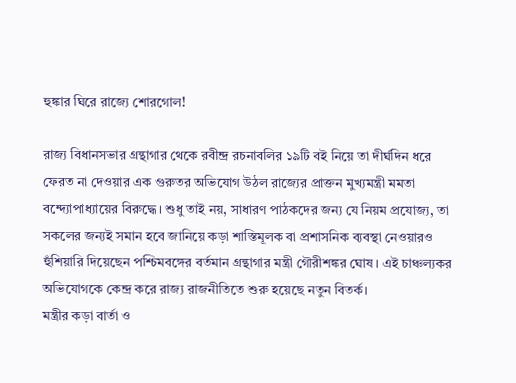হুঙ্কার ঘিরে রাজ্যে শোরগোল!

রাজ্য বিধানসভার গ্রন্থাগার থেকে রবীন্দ্র রচনাবলির ১৯টি বই নিয়ে তা দীর্ঘদিন ধরে ফেরত না দেওয়ার এক গুরুতর অভিযোগ উঠল রাজ্যের প্রাক্তন মুখ্যমন্ত্রী মমতা বন্দ্যোপাধ্যায়ের বিরুদ্ধে। শুধু তাই নয়, সাধারণ পাঠকদের জন্য যে নিয়ম প্রযোজ্য, তা সকলের জন্যই সমান হবে জানিয়ে কড়া শাস্তিমূলক বা প্রশাসনিক ব্যবস্থা নেওয়ারও হুঁশিয়ারি দিয়েছেন পশ্চিমবঙ্গের বর্তমান গ্রন্থাগার মন্ত্রী গৌরীশঙ্কর ঘোষ। এই চাঞ্চল্যকর অভিযোগকে কেন্দ্র করে রাজ্য রাজনীতিতে শুরু হয়েছে নতুন বিতর্ক।
মন্ত্রীর কড়া বার্তা ও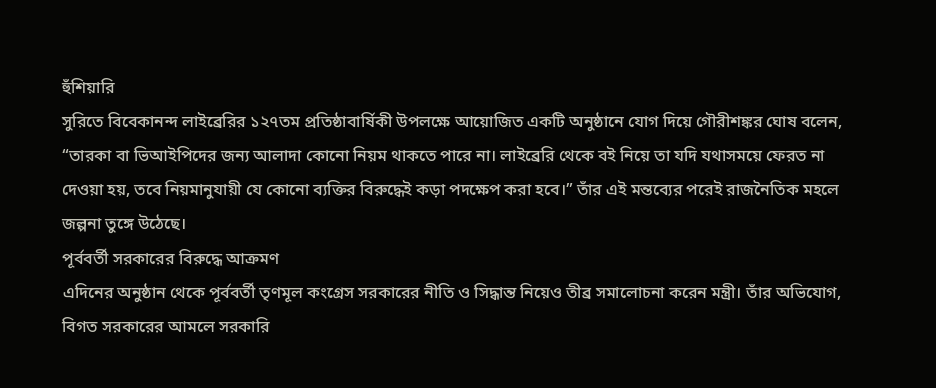হুঁশিয়ারি
সুরিতে বিবেকানন্দ লাইব্রেরির ১২৭তম প্রতিষ্ঠাবার্ষিকী উপলক্ষে আয়োজিত একটি অনুষ্ঠানে যোগ দিয়ে গৌরীশঙ্কর ঘোষ বলেন, “তারকা বা ভিআইপিদের জন্য আলাদা কোনো নিয়ম থাকতে পারে না। লাইব্রেরি থেকে বই নিয়ে তা যদি যথাসময়ে ফেরত না দেওয়া হয়, তবে নিয়মানুযায়ী যে কোনো ব্যক্তির বিরুদ্ধেই কড়া পদক্ষেপ করা হবে।” তাঁর এই মন্তব্যের পরেই রাজনৈতিক মহলে জল্পনা তুঙ্গে উঠেছে।
পূর্ববর্তী সরকারের বিরুদ্ধে আক্রমণ
এদিনের অনুষ্ঠান থেকে পূর্ববর্তী তৃণমূল কংগ্রেস সরকারের নীতি ও সিদ্ধান্ত নিয়েও তীব্র সমালোচনা করেন মন্ত্রী। তাঁর অভিযোগ, বিগত সরকারের আমলে সরকারি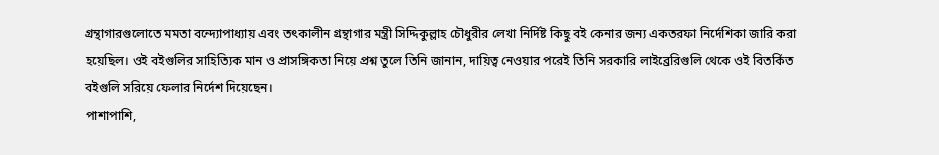গ্রন্থাগারগুলোতে মমতা বন্দ্যোপাধ্যায় এবং তৎকালীন গ্রন্থাগার মন্ত্রী সিদ্দিকুল্লাহ চৌধুরীর লেখা নির্দিষ্ট কিছু বই কেনার জন্য একতরফা নির্দেশিকা জারি করা হয়েছিল। ওই বইগুলির সাহিত্যিক মান ও প্রাসঙ্গিকতা নিয়ে প্রশ্ন তুলে তিনি জানান, দায়িত্ব নেওয়ার পরেই তিনি সরকারি লাইব্রেরিগুলি থেকে ওই বিতর্কিত বইগুলি সরিয়ে ফেলার নির্দেশ দিয়েছেন।
পাশাপাশি,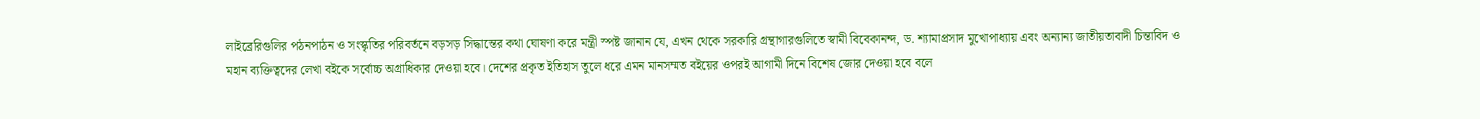লাইব্রেরিগুলির পঠনপাঠন ও সংস্কৃতির পরিবর্তনে বড়সড় সিদ্ধান্তের কথা ঘোষণা করে মন্ত্রী স্পষ্ট জানান যে, এখন থেকে সরকারি গ্রন্থাগারগুলিতে স্বামী বিবেকানন্দ, ড. শ্যামাপ্রসাদ মুখোপাধ্যায় এবং অন্যান্য জাতীয়তাবাদী চিন্তাবিদ ও মহান ব্যক্তিত্বদের লেখা বইকে সর্বোচ্চ অগ্রাধিকার দেওয়া হবে। দেশের প্রকৃত ইতিহাস তুলে ধরে এমন মানসম্মত বইয়ের ওপরই আগামী দিনে বিশেষ জোর দেওয়া হবে বলে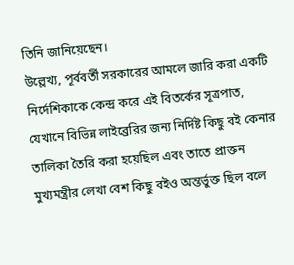তিনি জানিয়েছেন।
উল্লেখ্য, পূর্ববর্তী সরকারের আমলে জারি করা একটি নির্দেশিকাকে কেন্দ্র করে এই বিতর্কের সূত্রপাত, যেখানে বিভিন্ন লাইব্রেরির জন্য নির্দিষ্ট কিছু বই কেনার তালিকা তৈরি করা হয়েছিল এবং তাতে প্রাক্তন মুখ্যমন্ত্রীর লেখা বেশ কিছু বইও অন্তর্ভুক্ত ছিল বলে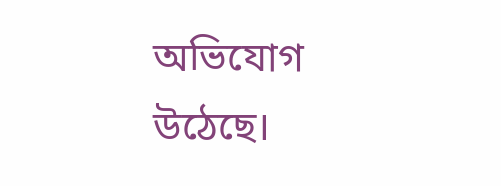অভিযোগ উঠেছে।